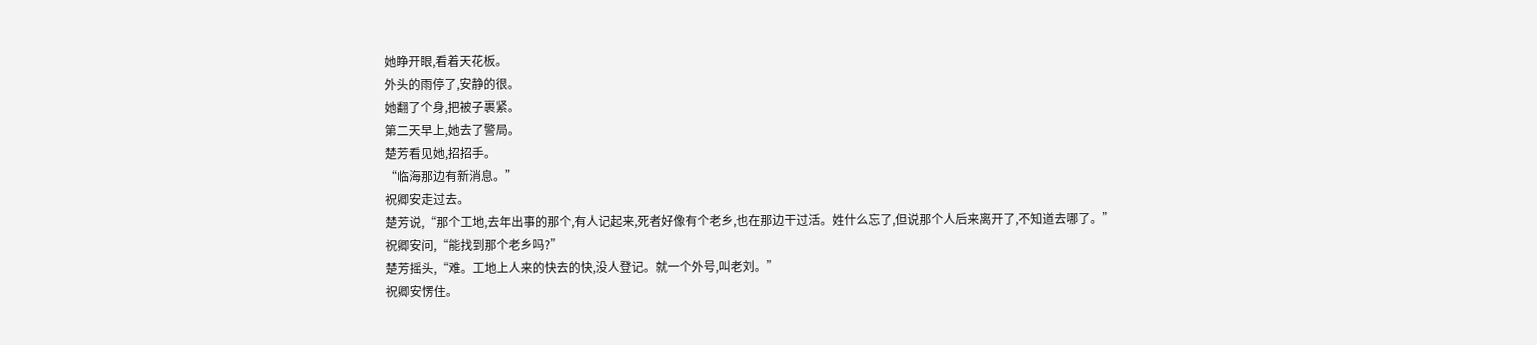她睁开眼,看着天花板。
外头的雨停了,安静的很。
她翻了个身,把被子裹紧。
第二天早上,她去了警局。
楚芳看见她,招招手。
“临海那边有新消息。”
祝卿安走过去。
楚芳说,“那个工地,去年出事的那个,有人记起来,死者好像有个老乡,也在那边干过活。姓什么忘了,但说那个人后来离开了,不知道去哪了。”
祝卿安问,“能找到那个老乡吗?”
楚芳摇头,“难。工地上人来的快去的快,没人登记。就一个外号,叫老刘。”
祝卿安愣住。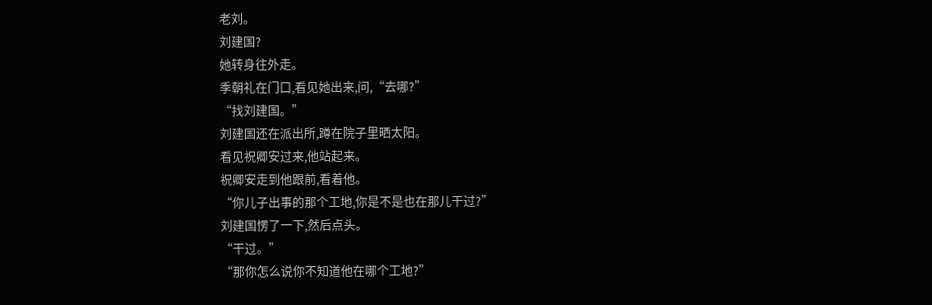老刘。
刘建国?
她转身往外走。
季朝礼在门口,看见她出来,问,“去哪?”
“找刘建国。”
刘建国还在派出所,蹲在院子里晒太阳。
看见祝卿安过来,他站起来。
祝卿安走到他跟前,看着他。
“你儿子出事的那个工地,你是不是也在那儿干过?”
刘建国愣了一下,然后点头。
“干过。”
“那你怎么说你不知道他在哪个工地?”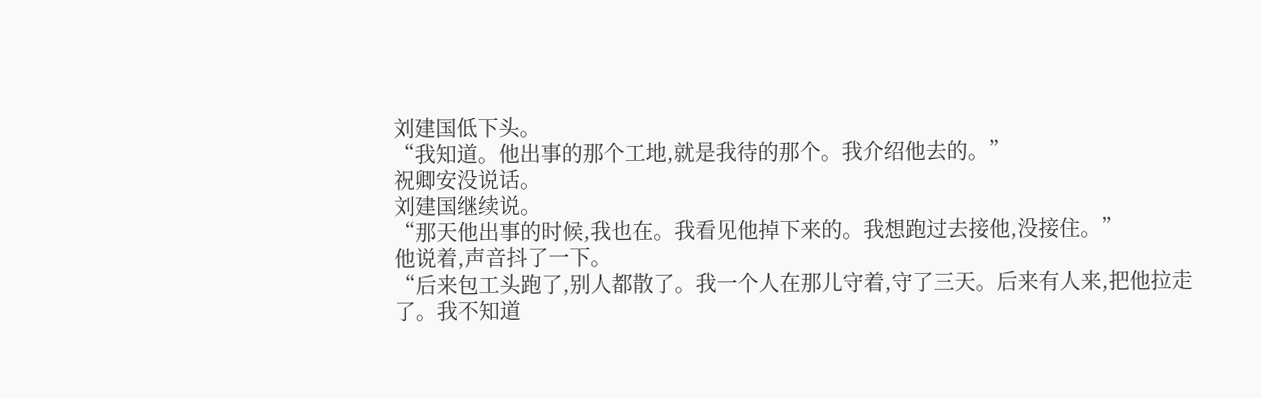刘建国低下头。
“我知道。他出事的那个工地,就是我待的那个。我介绍他去的。”
祝卿安没说话。
刘建国继续说。
“那天他出事的时候,我也在。我看见他掉下来的。我想跑过去接他,没接住。”
他说着,声音抖了一下。
“后来包工头跑了,别人都散了。我一个人在那儿守着,守了三天。后来有人来,把他拉走了。我不知道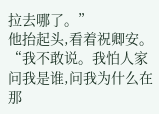拉去哪了。”
他抬起头,看着祝卿安。
“我不敢说。我怕人家问我是谁,问我为什么在那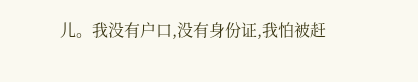儿。我没有户口,没有身份证,我怕被赶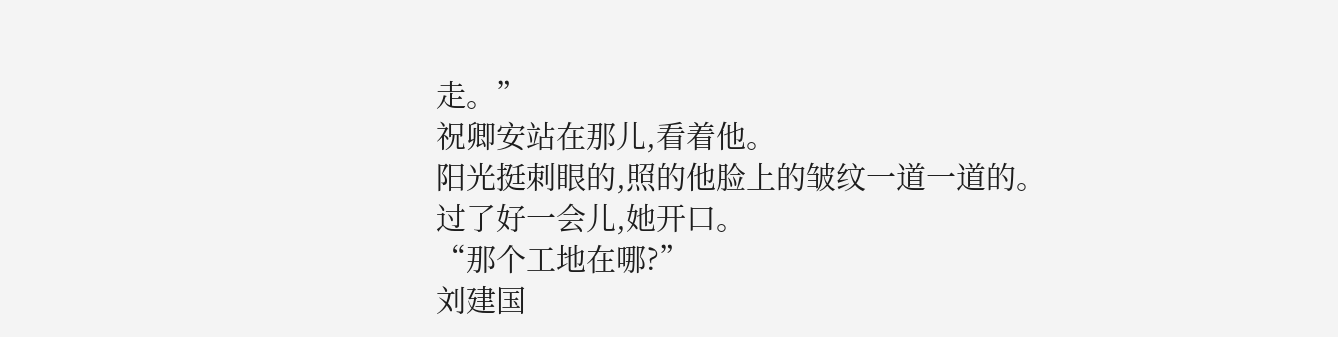走。”
祝卿安站在那儿,看着他。
阳光挺刺眼的,照的他脸上的皱纹一道一道的。
过了好一会儿,她开口。
“那个工地在哪?”
刘建国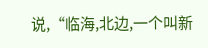说,“临海,北边,一个叫新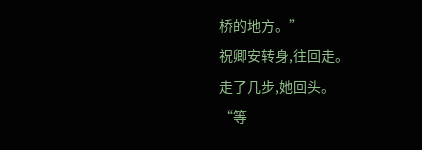桥的地方。”
祝卿安转身,往回走。
走了几步,她回头。
“等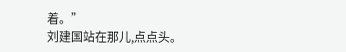着。”
刘建国站在那儿,点点头。